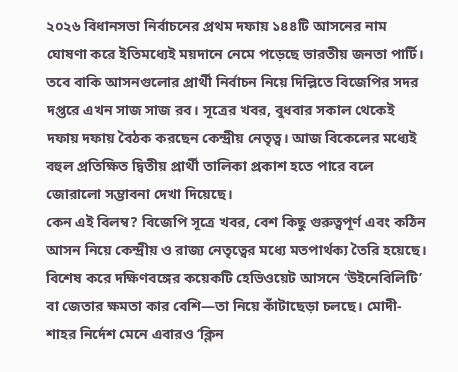২০২৬ বিধানসভা নির্বাচনের প্রথম দফায় ১৪৪টি আসনের নাম ঘোষণা করে ইতিমধ্যেই ময়দানে নেমে পড়েছে ভারতীয় জনতা পার্টি। তবে বাকি আসনগুলোর প্রার্থী নির্বাচন নিয়ে দিল্লিতে বিজেপির সদর দপ্তরে এখন সাজ সাজ রব। সূত্রের খবর, বুধবার সকাল থেকেই দফায় দফায় বৈঠক করছেন কেন্দ্রীয় নেতৃত্ব। আজ বিকেলের মধ্যেই বহুল প্রতিক্ষিত দ্বিতীয় প্রার্থী তালিকা প্রকাশ হতে পারে বলে জোরালো সম্ভাবনা দেখা দিয়েছে।
কেন এই বিলম্ব? বিজেপি সূত্রে খবর, বেশ কিছু গুরুত্বপূর্ণ এবং কঠিন আসন নিয়ে কেন্দ্রীয় ও রাজ্য নেতৃত্বের মধ্যে মতপার্থক্য তৈরি হয়েছে। বিশেষ করে দক্ষিণবঙ্গের কয়েকটি হেভিওয়েট আসনে ‘উইনেবিলিটি’ বা জেতার ক্ষমতা কার বেশি—তা নিয়ে কাঁটাছেড়া চলছে। মোদী-শাহর নির্দেশ মেনে এবারও ‘ক্লিন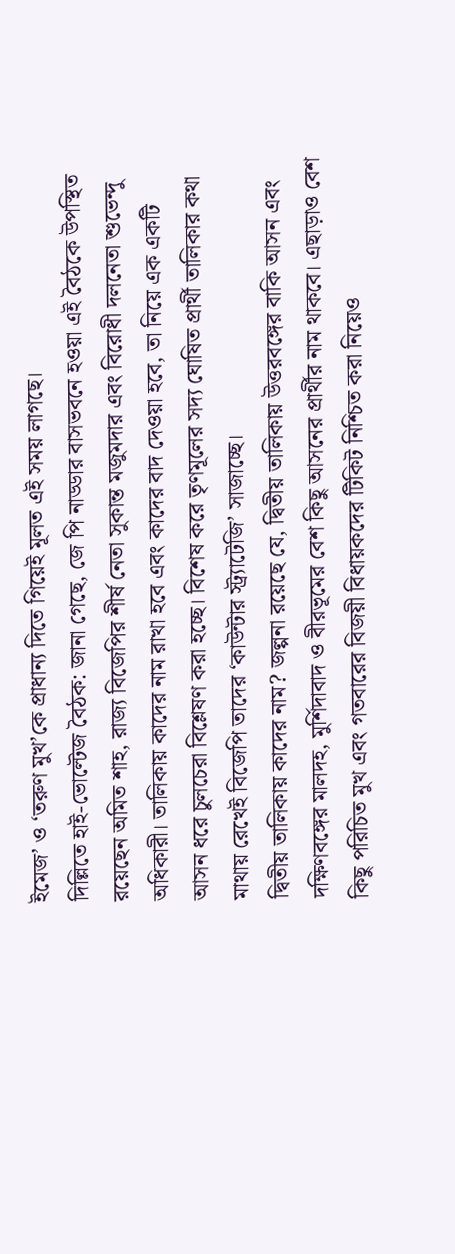ইমেজ’ ও ‘তরুণ মুখ’কে প্রাধান্য দিতে গিয়েই মূলত এই সময় লাগছে।
দিল্লিতে হাই-ভোল্টেজ বৈঠক: জানা গেছে, জে পি নাড্ডার বাসভবনে হওয়া এই বৈঠকে উপস্থিত রয়েছেন অমিত শাহ, রাজ্য বিজেপির শীর্ষ নেতা সুকান্ত মজুমদার এবং বিরোধী দলনেতা শুভেন্দু অধিকারী। তালিকায় কাদের নাম রাখা হবে এবং কাদের বাদ দেওয়া হবে, তা নিয়ে এক একটি আসন ধরে চুলচেরা বিশ্লেষণ করা হচ্ছে। বিশেষ করে তৃণমূলের সদ্য ঘোষিত প্রার্থী তালিকার কথা মাথায় রেখেই বিজেপি তাদের ‘কাউন্টার স্ট্র্যাটেজি’ সাজাচ্ছে।
দ্বিতীয় তালিকায় কাদের নাম? জল্পনা রয়েছে যে, দ্বিতীয় তালিকায় উত্তরবঙ্গের বাকি আসন এবং দক্ষিণবঙ্গের মালদহ, মুর্শিদাবাদ ও বীরভূমের বেশ কিছু আসনের প্রার্থীর নাম থাকবে। এছাড়াও বেশ কিছু পরিচিত মুখ এবং গতবারের বিজয়ী বিধায়কদের টিকিট নিশ্চিত করা নিয়েও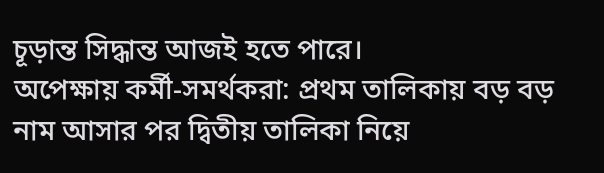চূড়ান্ত সিদ্ধান্ত আজই হতে পারে।
অপেক্ষায় কর্মী-সমর্থকরা: প্রথম তালিকায় বড় বড় নাম আসার পর দ্বিতীয় তালিকা নিয়ে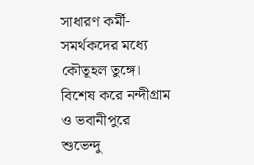সাধারণ কর্মী-সমর্থকদের মধ্যে কৌতূহল তুঙ্গে। বিশেষ করে নন্দীগ্রাম ও ভবানীপুরে শুভেন্দু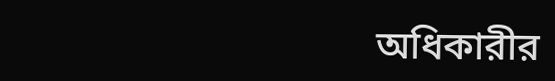অধিকারীর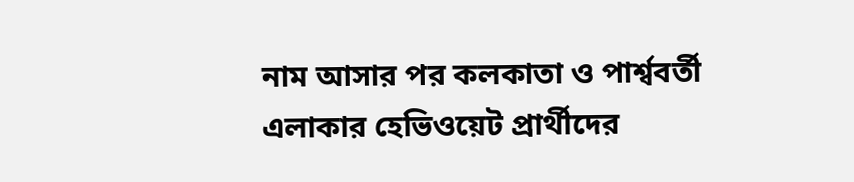নাম আসার পর কলকাতা ও পার্শ্ববর্তী এলাকার হেভিওয়েট প্রার্থীদের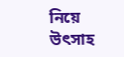নিয়ে উৎসাহ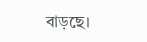বাড়ছে।